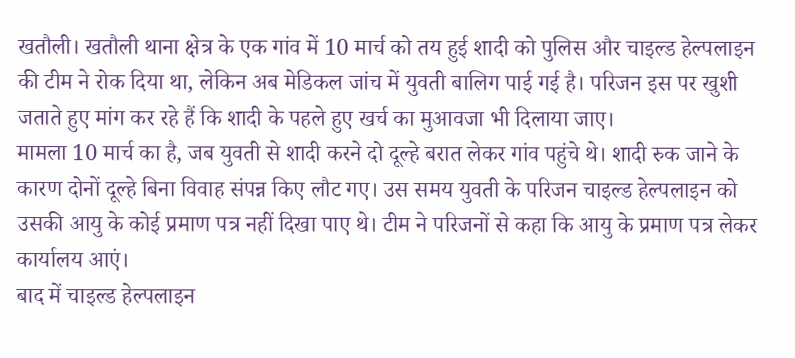खतौली। खतौली थाना क्षेत्र के एक गांव में 10 मार्च को तय हुई शादी को पुलिस और चाइल्ड हेल्पलाइन की टीम ने रोक दिया था, लेकिन अब मेडिकल जांच में युवती बालिग पाई गई है। परिजन इस पर खुशी जताते हुए मांग कर रहे हैं कि शादी के पहले हुए खर्च का मुआवजा भी दिलाया जाए।
मामला 10 मार्च का है, जब युवती से शादी करने दो दूल्हे बरात लेकर गांव पहुंचे थे। शादी रुक जाने के कारण दोनों दूल्हे बिना विवाह संपन्न किए लौट गए। उस समय युवती के परिजन चाइल्ड हेल्पलाइन को उसकी आयु के कोई प्रमाण पत्र नहीं दिखा पाए थे। टीम ने परिजनों से कहा कि आयु के प्रमाण पत्र लेकर कार्यालय आएं।
बाद में चाइल्ड हेल्पलाइन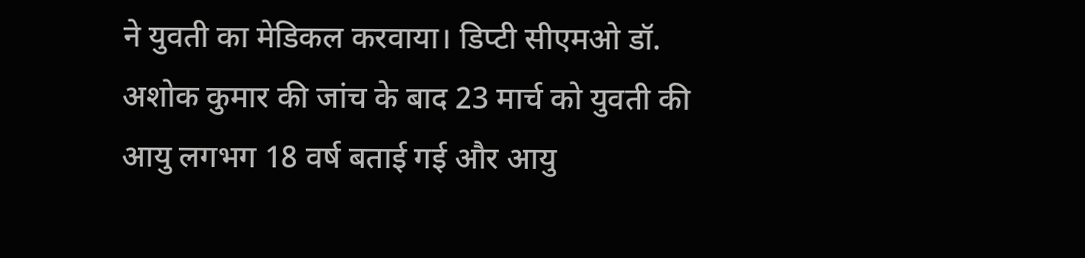ने युवती का मेडिकल करवाया। डिप्टी सीएमओ डॉ. अशोक कुमार की जांच के बाद 23 मार्च को युवती की आयु लगभग 18 वर्ष बताई गई और आयु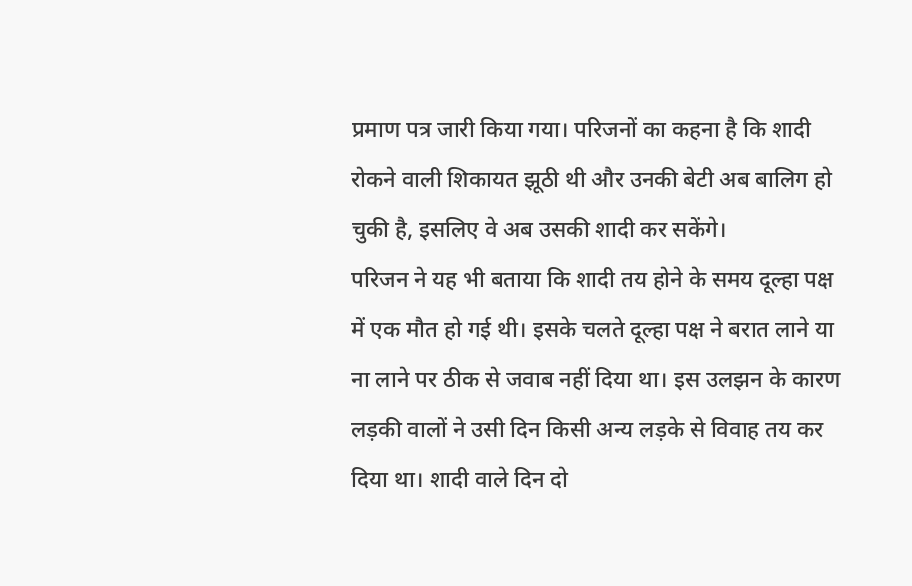प्रमाण पत्र जारी किया गया। परिजनों का कहना है कि शादी रोकने वाली शिकायत झूठी थी और उनकी बेटी अब बालिग हो चुकी है, इसलिए वे अब उसकी शादी कर सकेंगे।
परिजन ने यह भी बताया कि शादी तय होने के समय दूल्हा पक्ष में एक मौत हो गई थी। इसके चलते दूल्हा पक्ष ने बरात लाने या ना लाने पर ठीक से जवाब नहीं दिया था। इस उलझन के कारण लड़की वालों ने उसी दिन किसी अन्य लड़के से विवाह तय कर दिया था। शादी वाले दिन दो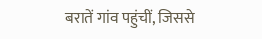बरातें गांव पहुंचीं, जिससे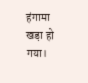हंगामा खड़ा हो गया।